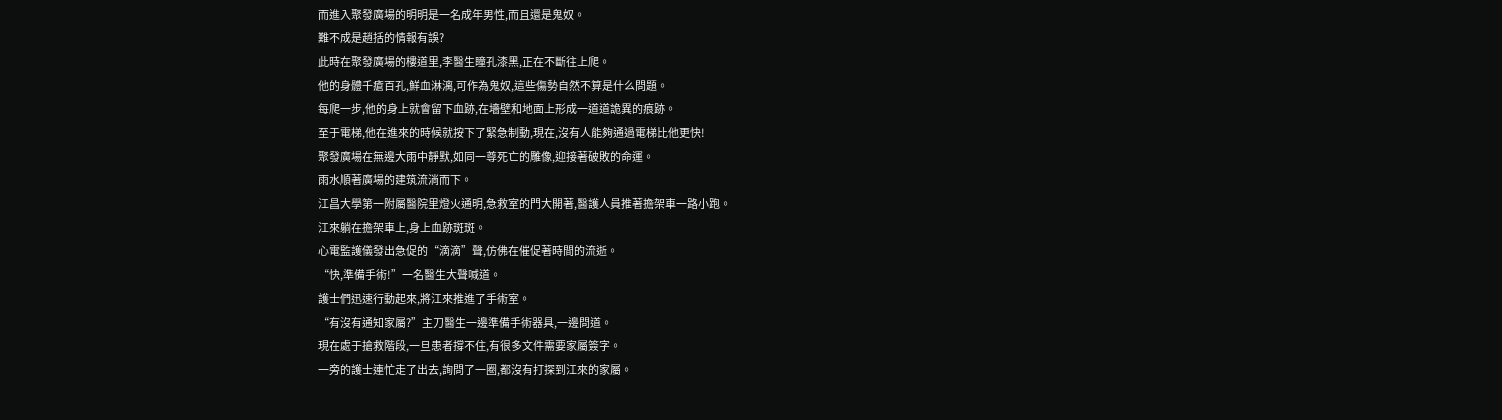而進入聚發廣場的明明是一名成年男性,而且還是鬼奴。
難不成是趙括的情報有誤?
此時在聚發廣場的樓道里,李醫生瞳孔漆黑,正在不斷往上爬。
他的身體千瘡百孔,鮮血淋漓,可作為鬼奴,這些傷勢自然不算是什么問題。
每爬一步,他的身上就會留下血跡,在墻壁和地面上形成一道道詭異的痕跡。
至于電梯,他在進來的時候就按下了緊急制動,現在,沒有人能夠通過電梯比他更快!
聚發廣場在無邊大雨中靜默,如同一尊死亡的雕像,迎接著破敗的命運。
雨水順著廣場的建筑流淌而下。
江昌大學第一附屬醫院里燈火通明,急救室的門大開著,醫護人員推著擔架車一路小跑。
江來躺在擔架車上,身上血跡斑斑。
心電監護儀發出急促的“滴滴”聲,仿佛在催促著時間的流逝。
“快,準備手術!”一名醫生大聲喊道。
護士們迅速行動起來,將江來推進了手術室。
“有沒有通知家屬?”主刀醫生一邊準備手術器具,一邊問道。
現在處于搶救階段,一旦患者撐不住,有很多文件需要家屬簽字。
一旁的護士連忙走了出去,詢問了一圈,都沒有打探到江來的家屬。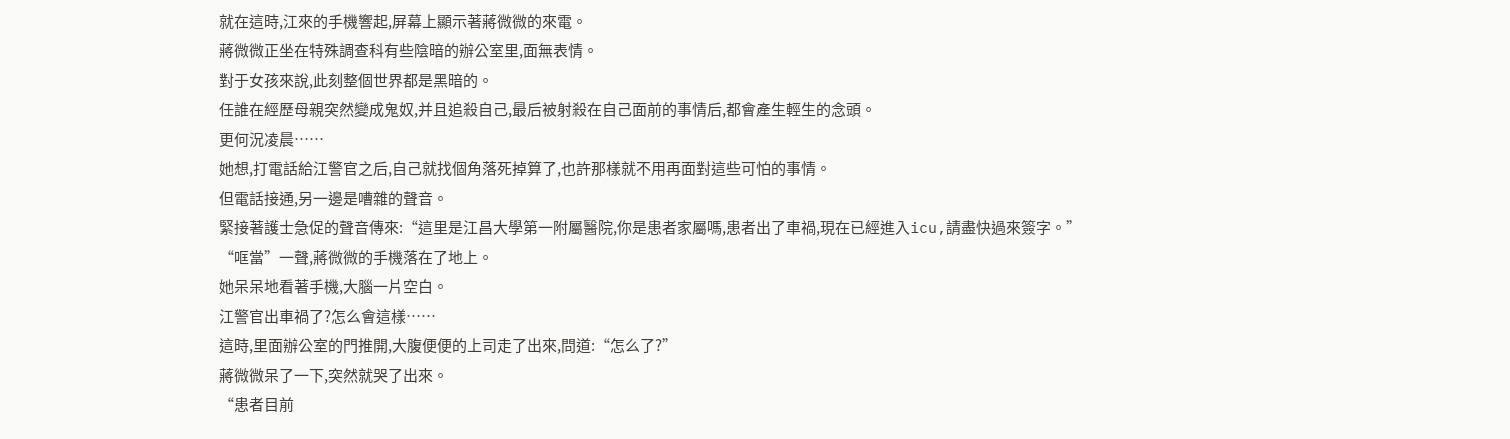就在這時,江來的手機響起,屏幕上顯示著蔣微微的來電。
蔣微微正坐在特殊調查科有些陰暗的辦公室里,面無表情。
對于女孩來說,此刻整個世界都是黑暗的。
任誰在經歷母親突然變成鬼奴,并且追殺自己,最后被射殺在自己面前的事情后,都會產生輕生的念頭。
更何況凌晨……
她想,打電話給江警官之后,自己就找個角落死掉算了,也許那樣就不用再面對這些可怕的事情。
但電話接通,另一邊是嘈雜的聲音。
緊接著護士急促的聲音傳來:“這里是江昌大學第一附屬醫院,你是患者家屬嗎,患者出了車禍,現在已經進入icu,請盡快過來簽字。”
“哐當”一聲,蔣微微的手機落在了地上。
她呆呆地看著手機,大腦一片空白。
江警官出車禍了?怎么會這樣……
這時,里面辦公室的門推開,大腹便便的上司走了出來,問道:“怎么了?”
蔣微微呆了一下,突然就哭了出來。
“患者目前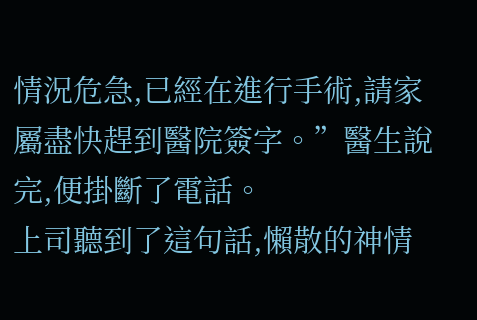情況危急,已經在進行手術,請家屬盡快趕到醫院簽字。”醫生說完,便掛斷了電話。
上司聽到了這句話,懶散的神情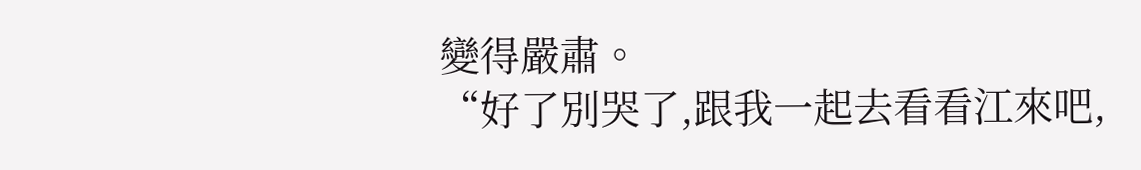變得嚴肅。
“好了別哭了,跟我一起去看看江來吧,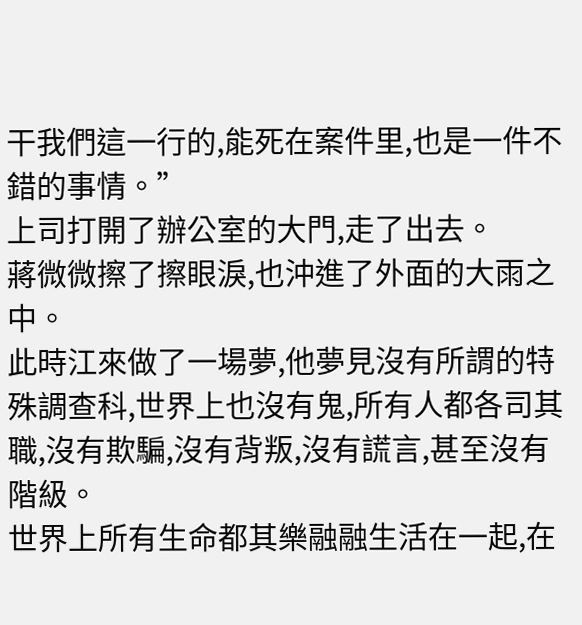干我們這一行的,能死在案件里,也是一件不錯的事情。”
上司打開了辦公室的大門,走了出去。
蔣微微擦了擦眼淚,也沖進了外面的大雨之中。
此時江來做了一場夢,他夢見沒有所謂的特殊調查科,世界上也沒有鬼,所有人都各司其職,沒有欺騙,沒有背叛,沒有謊言,甚至沒有階級。
世界上所有生命都其樂融融生活在一起,在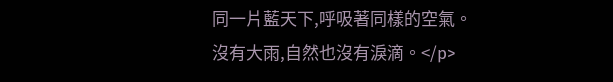同一片藍天下,呼吸著同樣的空氣。
沒有大雨,自然也沒有淚滴。</p>